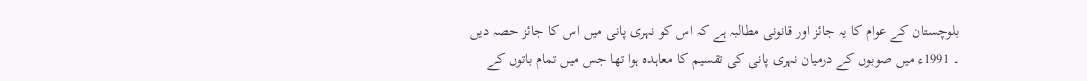بلوچستان کے عوام کا یہ جائز اور قانونی مطالبہ ہے کہ اس کو نہری پانی میں اس کا جائز حصہ دیں ۔ 1991ء میں صوبوں کے درمیان نہری پانی کی تقسیم کا معاہدہ ہوا تھا جس میں تمام باتوں کے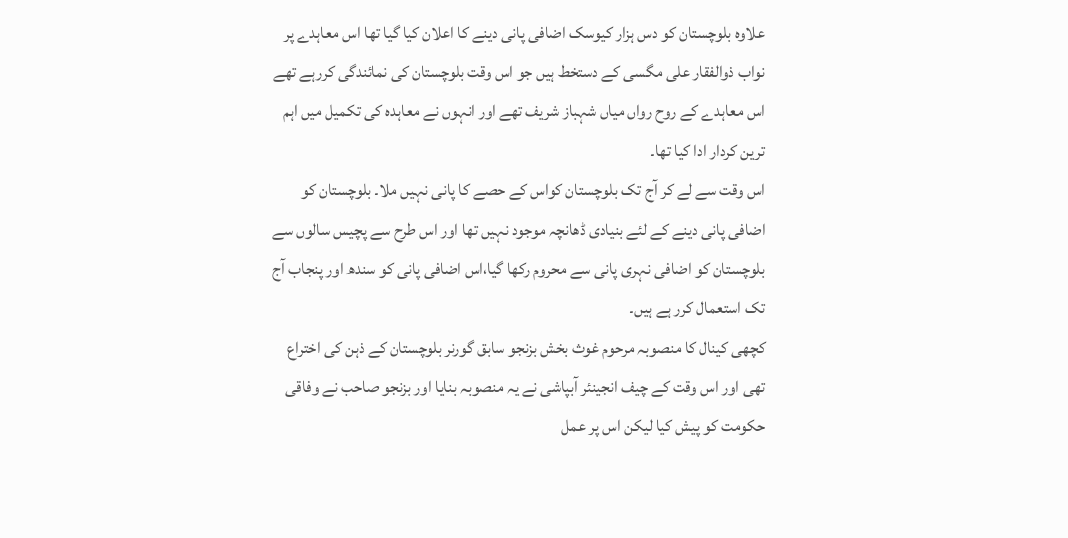علاوہ بلوچستان کو دس ہزار کیوسک اضافی پانی دینے کا اعلان کیا گیا تھا اس معاہدے پر نواب ذوالفقار علی مگسی کے دستخط ہیں جو اس وقت بلوچستان کی نمائندگی کررہے تھے اس معاہدے کے روح رواں میاں شہباز شریف تھے اور انہوں نے معاہدہ کی تکمیل میں اہم ترین کردار ادا کیا تھا۔
اس وقت سے لے کر آج تک بلوچستان کواس کے حصے کا پانی نہیں ملا۔ بلوچستان کو اضافی پانی دینے کے لئے بنیادی ڈھانچہ موجود نہیں تھا اور اس طرح سے پچیس سالوں سے بلوچستان کو اضافی نہری پانی سے محروم رکھا گیا،اس اضافی پانی کو سندھ اور پنجاب آج تک استعمال کرر ہے ہیں۔
کچھی کینال کا منصوبہ مرحوم غوث بخش بزنجو سابق گورنر بلوچستان کے ذہن کی اختراع تھی اور اس وقت کے چیف انجینئر آبپاشی نے یہ منصوبہ بنایا اور بزنجو صاحب نے وفاقی حکومت کو پیش کیا لیکن اس پر عمل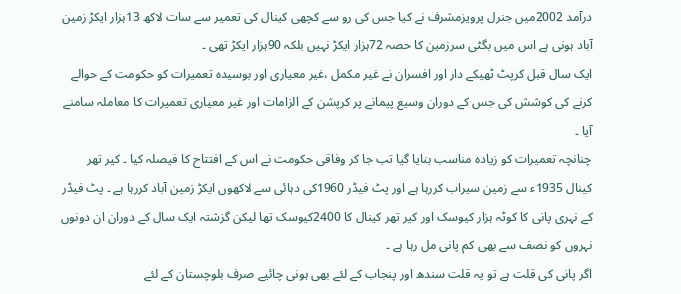درآمد 2002میں جنرل پرویزمشرف نے کیا جس کی رو سے کچھی کینال کی تعمیر سے سات لاکھ 13ہزار ایکڑ زمین آباد ہونی ہے اس میں بگٹی سرزمین کا حصہ 72ہزار ایکڑ نہیں بلکہ 90ہزار ایکڑ تھی ۔
ایک سال قبل کرپٹ ٹھیکے دار اور افسران نے غیر مکمل ،غیر معیاری اور بوسیدہ تعمیرات کو حکومت کے حوالے کرنے کی کوشش کی جس کے دوران وسیع پیمانے پر کرپشن کے الزامات اور غیر معیاری تعمیرات کا معاملہ سامنے آیا ۔
چنانچہ تعمیرات کو زیادہ مناسب بنایا گیا تب جا کر وفاقی حکومت نے اس کے افتتاح کا فیصلہ کیا ۔ کیر تھر کینال 1935ء سے زمین سیراب کررہا ہے اور پٹ فیڈر 1960کی دہائی سے لاکھوں ایکڑ زمین آباد کررہا ہے ۔ پٹ فیڈر کے نہری پانی کا کوٹہ ہزار کیوسک اور کیر تھر کینال کا 2400کیوسک تھا لیکن گزشتہ ایک سال کے دوران ان دونوں نہروں کو نصف سے بھی کم پانی مل رہا ہے ۔
اگر پانی کی قلت ہے تو یہ قلت سندھ اور پنجاب کے لئے بھی ہونی چائیے صرف بلوچستان کے لئے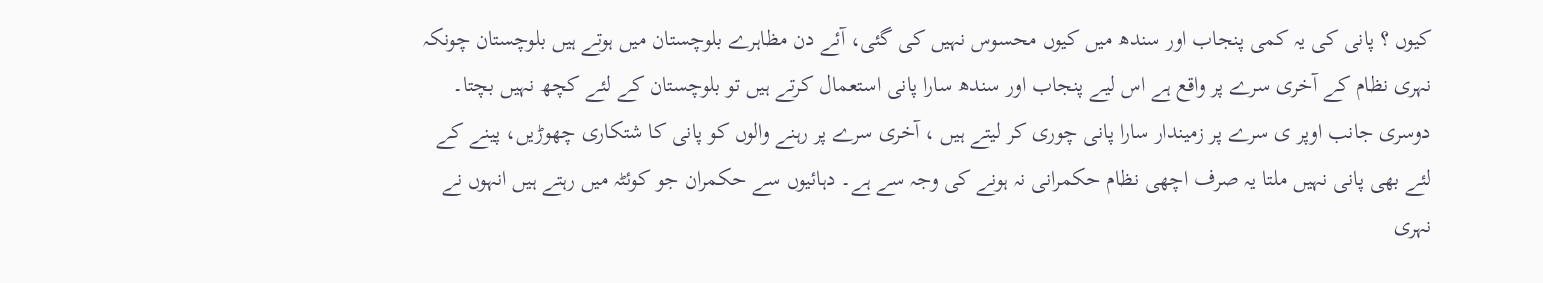کیوں ؟ پانی کی یہ کمی پنجاب اور سندھ میں کیوں محسوس نہیں کی گئی، آئے دن مظاہرے بلوچستان میں ہوتے ہیں بلوچستان چونکہ نہری نظام کے آخری سرے پر واقع ہے اس لیے پنجاب اور سندھ سارا پانی استعمال کرتے ہیں تو بلوچستان کے لئے کچھ نہیں بچتا۔
دوسری جانب اوپر ی سرے پر زمیندار سارا پانی چوری کر لیتے ہیں ، آخری سرے پر رہنے والوں کو پانی کا شتکاری چھوڑیں، پینے کے لئے بھی پانی نہیں ملتا یہ صرف اچھی نظام حکمرانی نہ ہونے کی وجہ سے ہے۔ دہائیوں سے حکمران جو کوئٹہ میں رہتے ہیں انہوں نے نہری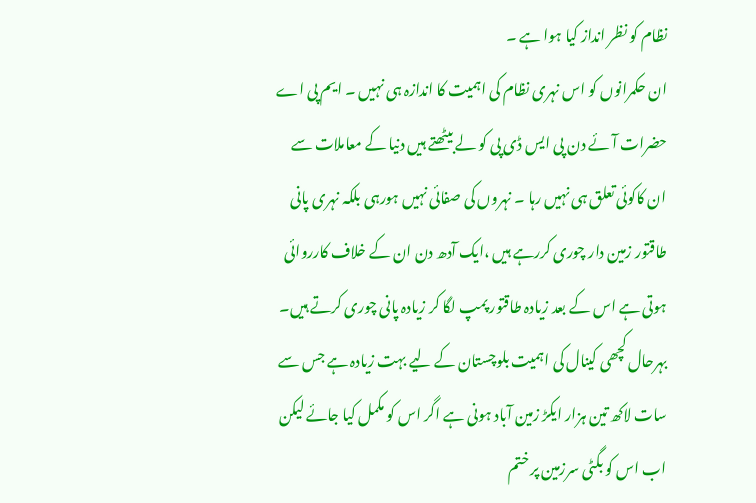نظام کو نظر انداز کیا ہوا ہے ۔
ان حکمرانوں کو اس نہری نظام کی اہمیت کا اندازہ ہی نہیں ۔ ایم پی اے حضرات آئے دن پی ایس ڈی پی کو لے بیٹھتے ہیں دنیا کے معاملات سے ان کاکوئی تعلق ہی نہیں رہا ۔ نہروں کی صفائی نہیں ہورہی بلکہ نہری پانی طاقتور زمین دار چوری کررہے ہیں ،ایک آدھ دن ان کے خلاف کارروائی ہوتی ہے اس کے بعد زیادہ طاقتور پمپ لگا کر زیادہ پانی چوری کرتے ہیں۔
بہرحال کچھی کینال کی اہمیت بلوچستان کے لیے بہت زیادہ ہے جس سے سات لاکھ تین ہزار ایکڑ زمین آباد ہونی ہے اگر اس کو مکمل کیا جائے لیکن اب اس کو بگٹی سرزمین پر ختم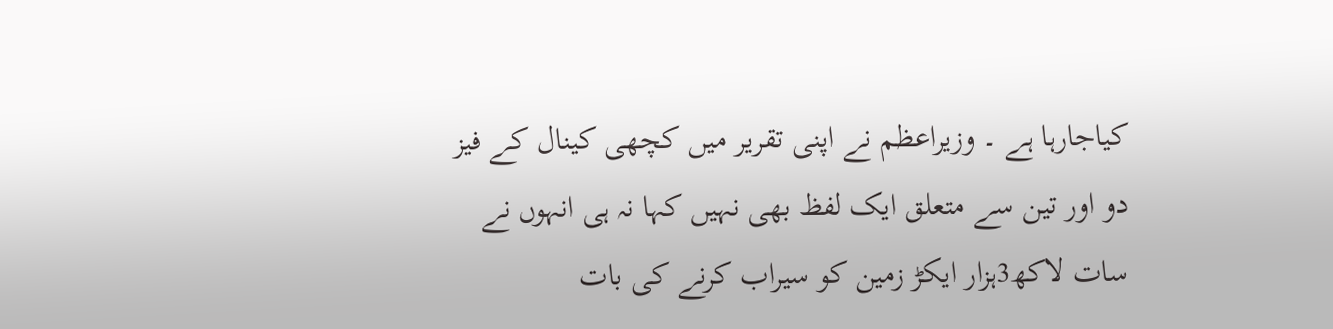کیاجارہا ہے ۔ وزیراعظم نے اپنی تقریر میں کچھی کینال کے فیز دو اور تین سے متعلق ایک لفظ بھی نہیں کہا نہ ہی انہوں نے سات لاکھ3ہزار ایکڑ زمین کو سیراب کرنے کی بات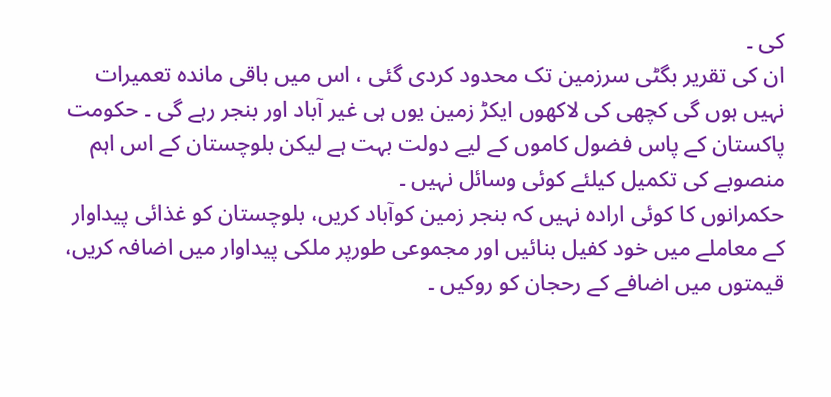کی ۔
ان کی تقریر بگٹی سرزمین تک محدود کردی گئی ، اس میں باقی ماندہ تعمیرات نہیں ہوں گی کچھی کی لاکھوں ایکڑ زمین یوں ہی غیر آباد اور بنجر رہے گی ۔ حکومت پاکستان کے پاس فضول کاموں کے لیے دولت بہت ہے لیکن بلوچستان کے اس اہم منصوبے کی تکمیل کیلئے کوئی وسائل نہیں ۔
حکمرانوں کا کوئی ارادہ نہیں کہ بنجر زمین کوآباد کریں، بلوچستان کو غذائی پیداوار کے معاملے میں خود کفیل بنائیں اور مجموعی طورپر ملکی پیداوار میں اضافہ کریں، قیمتوں میں اضافے کے رحجان کو روکیں ۔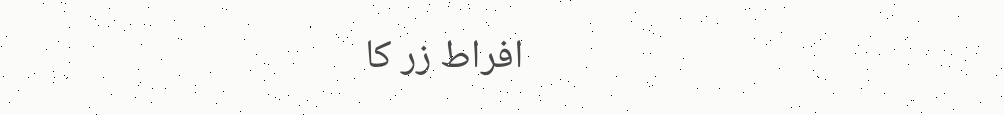افراط زر کا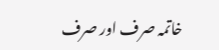خاتمہ صرف اور صرف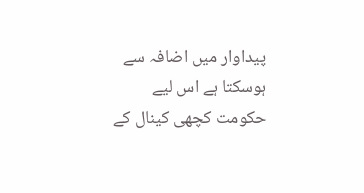پیداوار میں اضافہ سے ہوسکتا ہے اس لیے حکومت کچھی کینال کے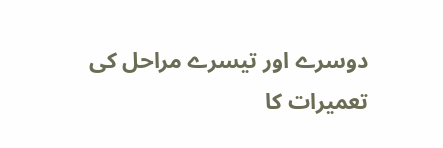دوسرے اور تیسرے مراحل کی تعمیرات کا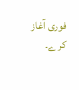فوری آغاز کر ے۔